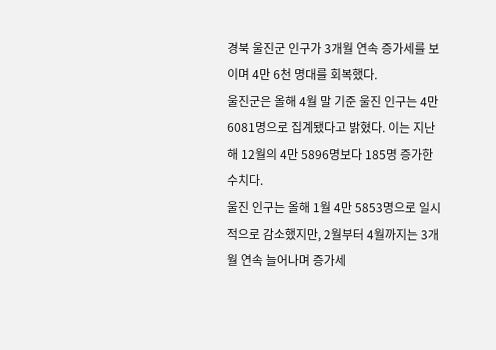경북 울진군 인구가 3개월 연속 증가세를 보이며 4만 6천 명대를 회복했다.
울진군은 올해 4월 말 기준 울진 인구는 4만 6081명으로 집계됐다고 밝혔다. 이는 지난해 12월의 4만 5896명보다 185명 증가한 수치다.
울진 인구는 올해 1월 4만 5853명으로 일시적으로 감소했지만, 2월부터 4월까지는 3개월 연속 늘어나며 증가세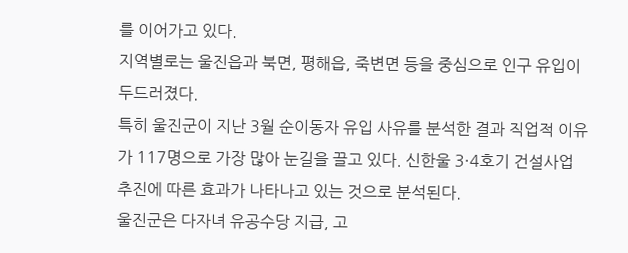를 이어가고 있다.
지역별로는 울진읍과 북면, 평해읍, 죽변면 등을 중심으로 인구 유입이 두드러졌다.
특히 울진군이 지난 3월 순이동자 유입 사유를 분석한 결과 직업적 이유가 117명으로 가장 많아 눈길을 끌고 있다. 신한울 3·4호기 건설사업 추진에 따른 효과가 나타나고 있는 것으로 분석된다.
울진군은 다자녀 유공수당 지급, 고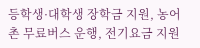등학생·대학생 장학금 지원, 농어촌 무료버스 운행, 전기요금 지원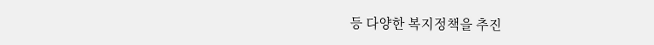등 다양한 복지정책을 추진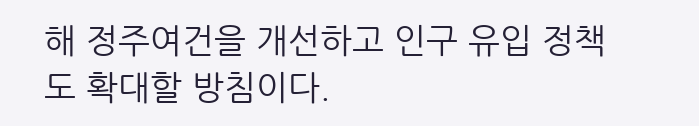해 정주여건을 개선하고 인구 유입 정책도 확대할 방침이다.